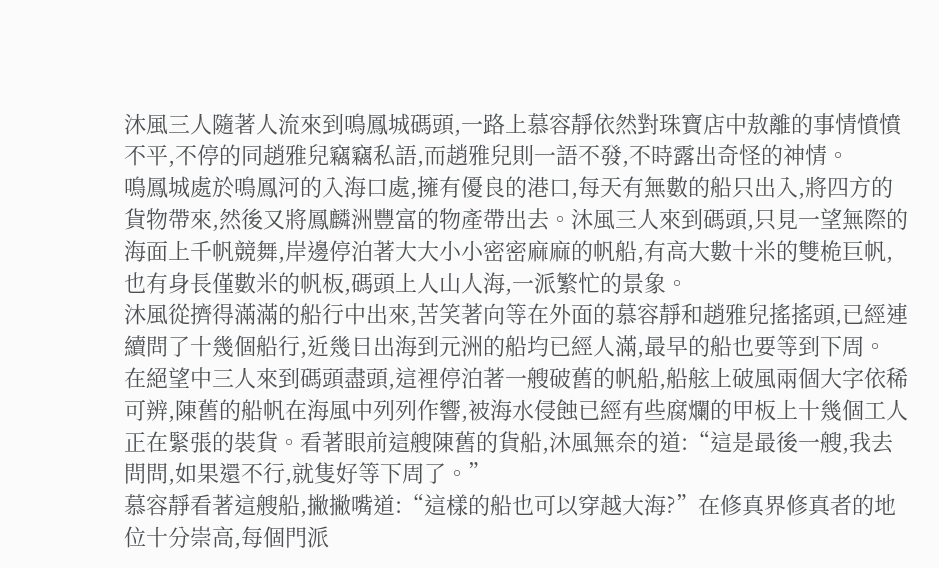沐風三人隨著人流來到鳴鳳城碼頭,一路上慕容靜依然對珠寶店中敖離的事情憤憤不平,不停的同趙雅兒竊竊私語,而趙雅兒則一語不發,不時露出奇怪的神情。
鳴鳳城處於鳴鳳河的入海口處,擁有優良的港口,每天有無數的船只出入,將四方的貨物帶來,然後又將鳳麟洲豐富的物產帶出去。沐風三人來到碼頭,只見一望無際的海面上千帆競舞,岸邊停泊著大大小小密密麻麻的帆船,有高大數十米的雙桅巨帆,也有身長僅數米的帆板,碼頭上人山人海,一派繁忙的景象。
沐風從擠得滿滿的船行中出來,苦笑著向等在外面的慕容靜和趙雅兒搖搖頭,已經連續問了十幾個船行,近幾日出海到元洲的船均已經人滿,最早的船也要等到下周。
在絕望中三人來到碼頭盡頭,這裡停泊著一艘破舊的帆船,船舷上破風兩個大字依稀可辨,陳舊的船帆在海風中列列作響,被海水侵蝕已經有些腐爛的甲板上十幾個工人正在緊張的裝貨。看著眼前這艘陳舊的貨船,沐風無奈的道:“這是最後一艘,我去問問,如果還不行,就隻好等下周了。”
慕容靜看著這艘船,撇撇嘴道:“這樣的船也可以穿越大海?”在修真界修真者的地位十分崇高,每個門派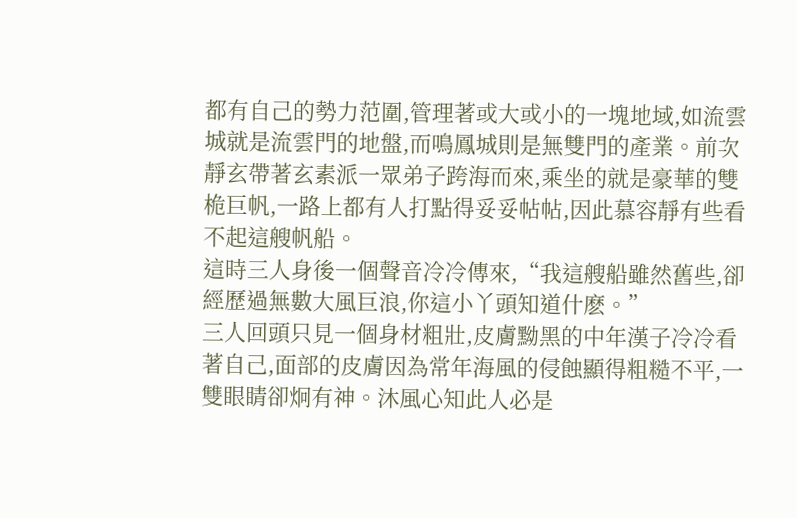都有自己的勢力范圍,管理著或大或小的一塊地域,如流雲城就是流雲門的地盤,而鳴鳳城則是無雙門的產業。前次靜玄帶著玄素派一眾弟子跨海而來,乘坐的就是豪華的雙桅巨帆,一路上都有人打點得妥妥帖帖,因此慕容靜有些看不起這艘帆船。
這時三人身後一個聲音冷冷傳來,“我這艘船雖然舊些,卻經歷過無數大風巨浪,你這小丫頭知道什麽。”
三人回頭只見一個身材粗壯,皮膚黝黑的中年漢子冷冷看著自己,面部的皮膚因為常年海風的侵蝕顯得粗糙不平,一雙眼睛卻炯有神。沐風心知此人必是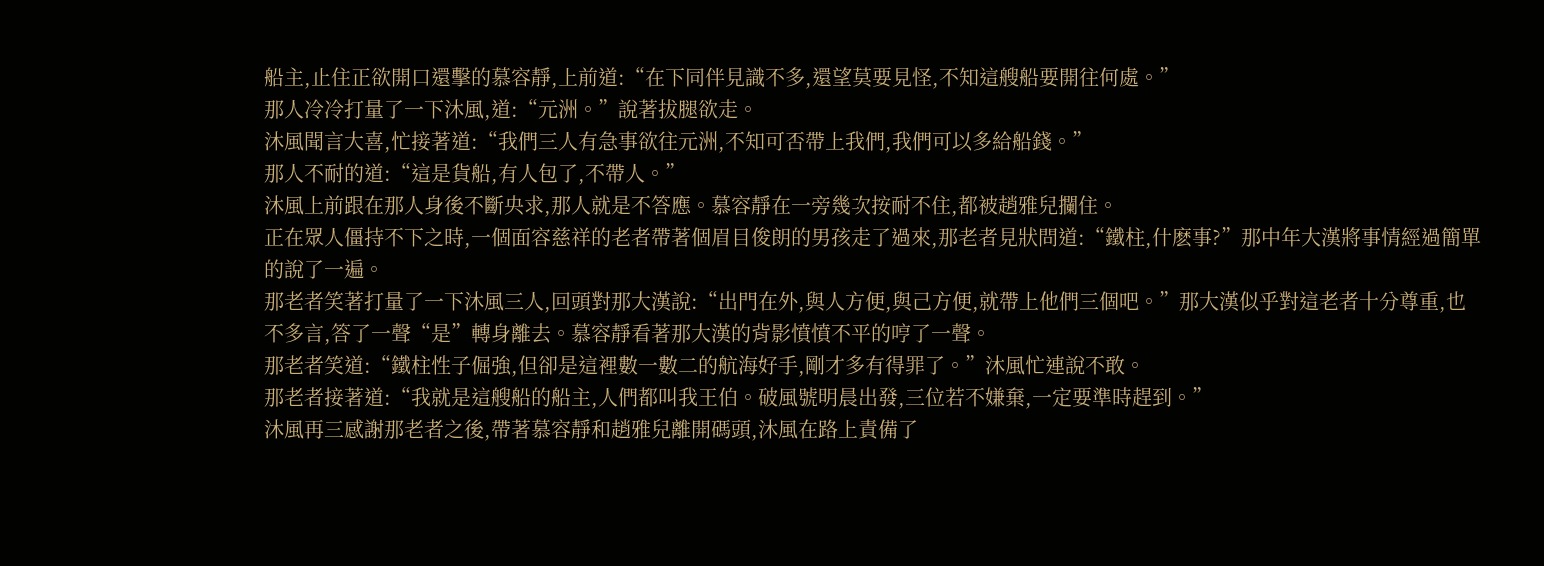船主,止住正欲開口還擊的慕容靜,上前道:“在下同伴見識不多,還望莫要見怪,不知這艘船要開往何處。”
那人冷冷打量了一下沐風,道:“元洲。”說著拔腿欲走。
沐風聞言大喜,忙接著道:“我們三人有急事欲往元洲,不知可否帶上我們,我們可以多給船錢。”
那人不耐的道:“這是貨船,有人包了,不帶人。”
沐風上前跟在那人身後不斷央求,那人就是不答應。慕容靜在一旁幾次按耐不住,都被趙雅兒攔住。
正在眾人僵持不下之時,一個面容慈祥的老者帶著個眉目俊朗的男孩走了過來,那老者見狀問道:“鐵柱,什麽事?”那中年大漢將事情經過簡單的說了一遍。
那老者笑著打量了一下沐風三人,回頭對那大漢說:“出門在外,與人方便,與己方便,就帶上他們三個吧。”那大漢似乎對這老者十分尊重,也不多言,答了一聲“是”轉身離去。慕容靜看著那大漢的背影憤憤不平的哼了一聲。
那老者笑道:“鐵柱性子倔強,但卻是這裡數一數二的航海好手,剛才多有得罪了。”沐風忙連說不敢。
那老者接著道:“我就是這艘船的船主,人們都叫我王伯。破風號明晨出發,三位若不嫌棄,一定要準時趕到。”
沐風再三感謝那老者之後,帶著慕容靜和趙雅兒離開碼頭,沐風在路上責備了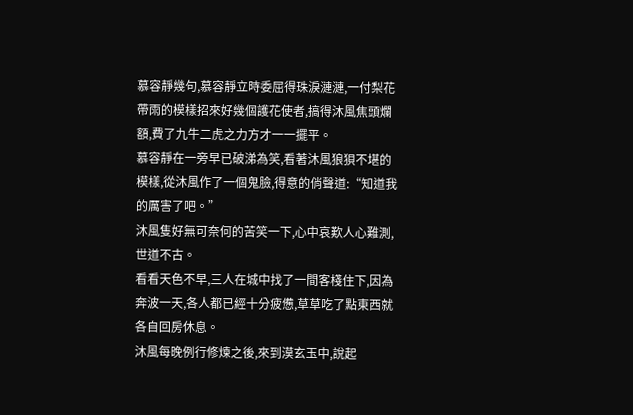慕容靜幾句,慕容靜立時委屈得珠淚漣漣,一付梨花帶雨的模樣招來好幾個護花使者,搞得沐風焦頭爛額,費了九牛二虎之力方才一一擺平。
慕容靜在一旁早已破涕為笑,看著沐風狼狽不堪的模樣,從沐風作了一個鬼臉,得意的俏聲道:“知道我的厲害了吧。”
沐風隻好無可奈何的苦笑一下,心中哀歎人心難測,世道不古。
看看天色不早,三人在城中找了一間客棧住下,因為奔波一天,各人都已經十分疲憊,草草吃了點東西就各自回房休息。
沐風每晚例行修煉之後,來到漠玄玉中,說起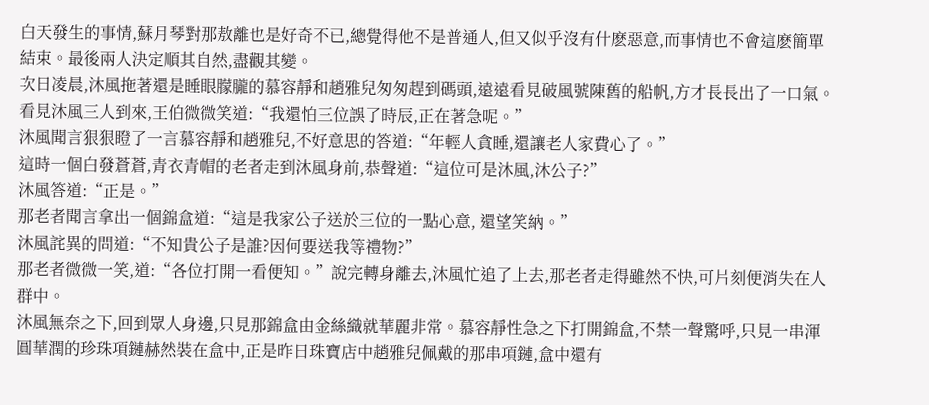白天發生的事情,蘇月琴對那敖離也是好奇不已,總覺得他不是普通人,但又似乎沒有什麽惡意,而事情也不會這麽簡單結束。最後兩人決定順其自然,盡觀其變。
次日凌晨,沐風拖著還是睡眼朦朧的慕容靜和趙雅兒匆匆趕到碼頭,遠遠看見破風號陳舊的船帆,方才長長出了一口氣。
看見沐風三人到來,王伯微微笑道:“我還怕三位誤了時辰,正在著急呢。”
沐風聞言狠狠瞪了一言慕容靜和趙雅兒,不好意思的答道:“年輕人貪睡,還讓老人家費心了。”
這時一個白發蒼蒼,青衣青帽的老者走到沐風身前,恭聲道:“這位可是沐風,沐公子?”
沐風答道:“正是。”
那老者聞言拿出一個錦盒道:“這是我家公子送於三位的一點心意, 還望笑納。”
沐風詫異的問道:“不知貴公子是誰?因何要送我等禮物?”
那老者微微一笑,道:“各位打開一看便知。”說完轉身離去,沐風忙追了上去,那老者走得雖然不快,可片刻便消失在人群中。
沐風無奈之下,回到眾人身邊,只見那錦盒由金絲織就華麗非常。慕容靜性急之下打開錦盒,不禁一聲驚呼,只見一串渾圓華潤的珍珠項鏈赫然裝在盒中,正是昨日珠寶店中趙雅兒佩戴的那串項鏈,盒中還有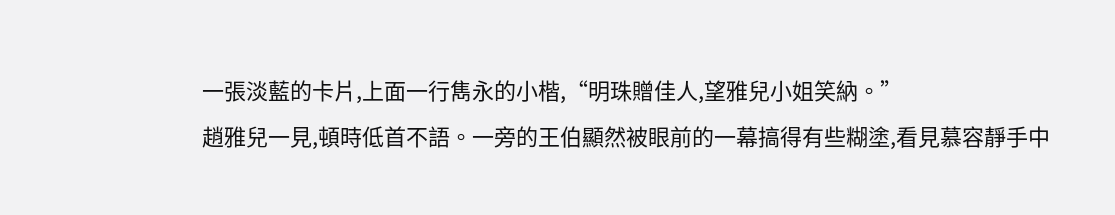一張淡藍的卡片,上面一行雋永的小楷,“明珠贈佳人,望雅兒小姐笑納。”
趙雅兒一見,頓時低首不語。一旁的王伯顯然被眼前的一幕搞得有些糊塗,看見慕容靜手中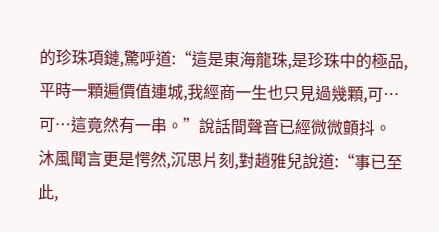的珍珠項鏈,驚呼道:“這是東海龍珠,是珍珠中的極品,平時一顆遍價值連城,我經商一生也只見過幾顆,可…可…這竟然有一串。”說話間聲音已經微微顫抖。
沐風聞言更是愕然,沉思片刻,對趙雅兒說道:“事已至此,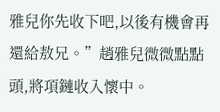雅兒你先收下吧,以後有機會再還給敖兄。”趙雅兒微微點點頭,將項鏈收入懷中。